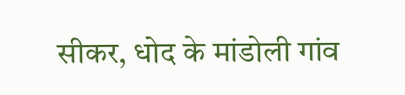सीकर, धोद के मांडोली गांव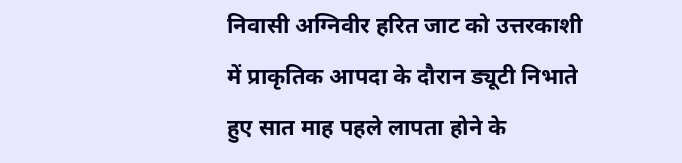निवासी अग्निवीर हरित जाट को उत्तरकाशी में प्राकृतिक आपदा के दौरान ड्यूटी निभाते हुए सात माह पहले लापता होने के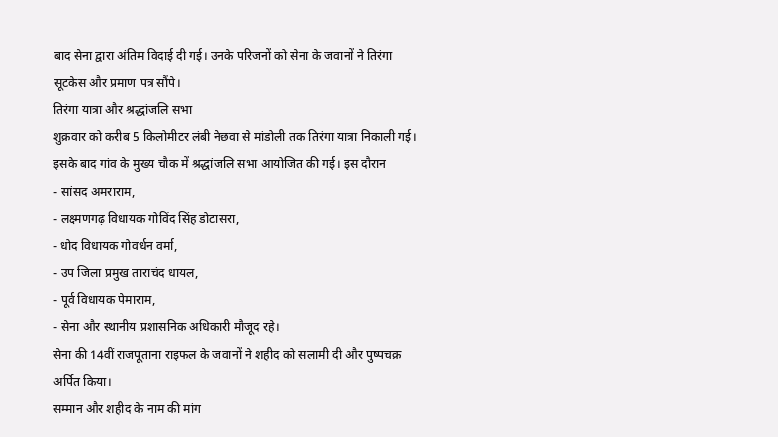बाद सेना द्वारा अंतिम विदाई दी गई। उनके परिजनों को सेना के जवानों ने तिरंगा सूटकेस और प्रमाण पत्र सौंपे।
तिरंगा यात्रा और श्रद्धांजलि सभा
शुक्रवार को करीब 5 किलोमीटर लंबी नेछवा से मांडोली तक तिरंगा यात्रा निकाली गई। इसके बाद गांव के मुख्य चौक में श्रद्धांजलि सभा आयोजित की गई। इस दौरान
- सांसद अमराराम,
- लक्ष्मणगढ़ विधायक गोविंद सिंह डोटासरा,
- धोद विधायक गोवर्धन वर्मा,
- उप जिला प्रमुख ताराचंद धायल,
- पूर्व विधायक पेमाराम,
- सेना और स्थानीय प्रशासनिक अधिकारी मौजूद रहे।
सेना की 14वीं राजपूताना राइफल के जवानों ने शहीद को सलामी दी और पुष्पचक्र अर्पित किया।
सम्मान और शहीद के नाम की मांग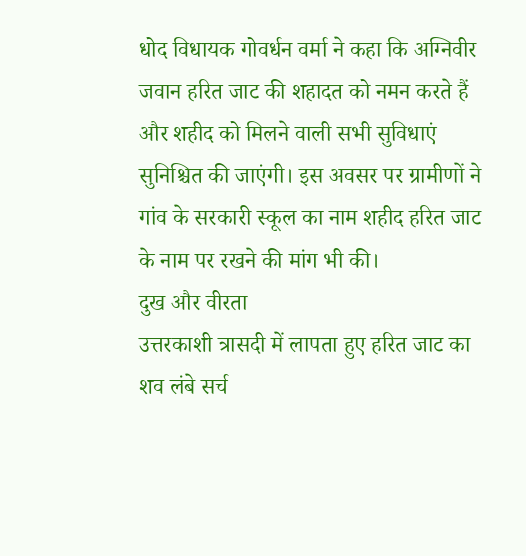धोद विधायक गोवर्धन वर्मा ने कहा कि अग्निवीर जवान हरित जाट की शहादत को नमन करते हैं और शहीद को मिलने वाली सभी सुविधाएं सुनिश्चित की जाएंगी। इस अवसर पर ग्रामीणों ने गांव के सरकारी स्कूल का नाम शहीद हरित जाट के नाम पर रखने की मांग भी की।
दुख और वीरता
उत्तरकाशी त्रासदी में लापता हुए हरित जाट का शव लंबे सर्च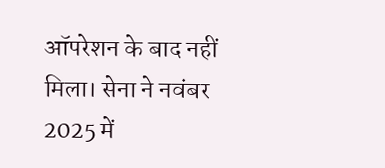ऑपरेशन के बाद नहीं मिला। सेना ने नवंबर 2025 में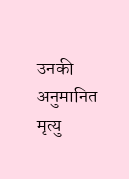उनकी अनुमानित मृत्यु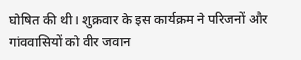घोषित की थी। शुक्रवार के इस कार्यक्रम ने परिजनों और गांववासियों को वीर जवान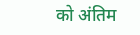को अंतिम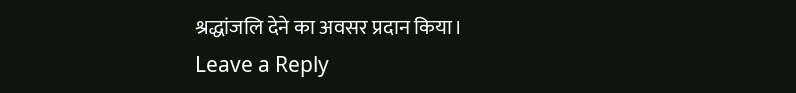श्रद्धांजलि देने का अवसर प्रदान किया।
Leave a Reply